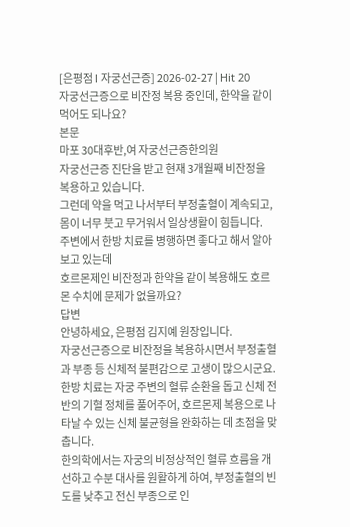[은평점 l 자궁선근증] 2026-02-27 | Hit 20
자궁선근증으로 비잔정 복용 중인데, 한약을 같이 먹어도 되나요?
본문
마포 30대후반,여 자궁선근증한의원
자궁선근증 진단을 받고 현재 3개월째 비잔정을 복용하고 있습니다.
그런데 약을 먹고 나서부터 부정출혈이 계속되고, 몸이 너무 붓고 무거워서 일상생활이 힘듭니다.
주변에서 한방 치료를 병행하면 좋다고 해서 알아보고 있는데
호르몬제인 비잔정과 한약을 같이 복용해도 호르몬 수치에 문제가 없을까요?
답변
안녕하세요, 은평점 김지예 원장입니다.
자궁선근증으로 비잔정을 복용하시면서 부정출혈과 부종 등 신체적 불편감으로 고생이 많으시군요.
한방 치료는 자궁 주변의 혈류 순환을 돕고 신체 전반의 기혈 정체를 풀어주어, 호르몬제 복용으로 나타날 수 있는 신체 불균형을 완화하는 데 초점을 맞춥니다.
한의학에서는 자궁의 비정상적인 혈류 흐름을 개선하고 수분 대사를 원활하게 하여, 부정출혈의 빈도를 낮추고 전신 부종으로 인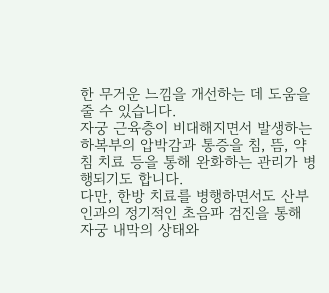한 무거운 느낌을 개선하는 데 도움을 줄 수 있습니다.
자궁 근육층이 비대해지면서 발생하는 하복부의 압박감과 통증을 침, 뜸, 약침 치료 등을 통해 완화하는 관리가 병행되기도 합니다.
다만, 한방 치료를 병행하면서도 산부인과의 정기적인 초음파 검진을 통해 자궁 내막의 상태와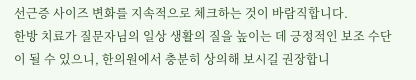선근증 사이즈 변화를 지속적으로 체크하는 것이 바람직합니다.
한방 치료가 질문자님의 일상 생활의 질을 높이는 데 긍정적인 보조 수단이 될 수 있으니, 한의원에서 충분히 상의해 보시길 권장합니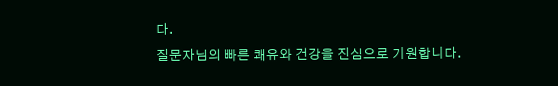다.
질문자님의 빠른 쾌유와 건강을 진심으로 기원합니다.